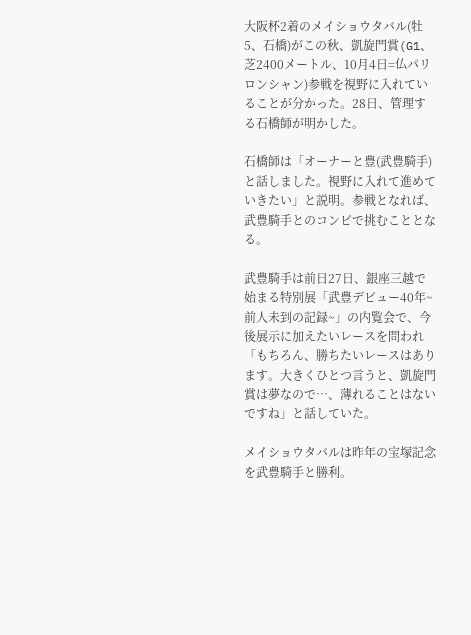大阪杯2着のメイショウタバル(牡5、石橋)がこの秋、凱旋門賞(G1、芝2400メートル、10月4日=仏パリロンシャン)参戦を視野に入れていることが分かった。28日、管理する石橋師が明かした。

石橋師は「オーナーと豊(武豊騎手)と話しました。視野に入れて進めていきたい」と説明。参戦となれば、武豊騎手とのコンビで挑むこととなる。

武豊騎手は前日27日、銀座三越で始まる特別展「武豊デビュー40年~前人未到の記録~」の内覧会で、今後展示に加えたいレースを問われ「もちろん、勝ちたいレースはあります。大きくひとつ言うと、凱旋門賞は夢なので…、薄れることはないですね」と話していた。

メイショウタバルは昨年の宝塚記念を武豊騎手と勝利。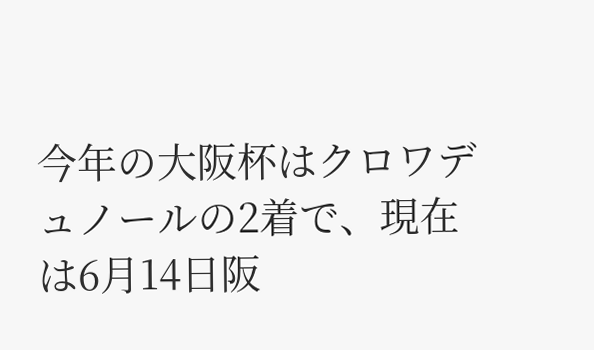今年の大阪杯はクロワデュノールの2着で、現在は6月14日阪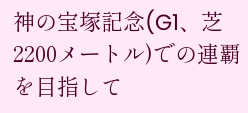神の宝塚記念(G1、芝2200メートル)での連覇を目指して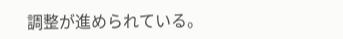調整が進められている。